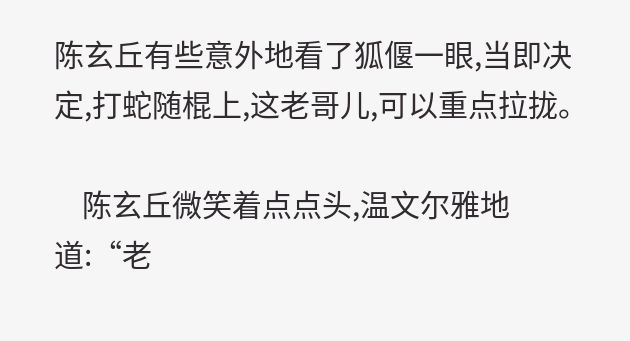陈玄丘有些意外地看了狐偃一眼,当即决定,打蛇随棍上,这老哥儿,可以重点拉拢。

    陈玄丘微笑着点点头,温文尔雅地道:“老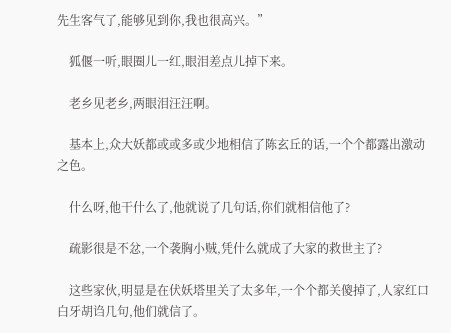先生客气了,能够见到你,我也很高兴。”

    狐偃一听,眼圈儿一红,眼泪差点儿掉下来。

    老乡见老乡,两眼泪汪汪啊。

    基本上,众大妖都或或多或少地相信了陈玄丘的话,一个个都露出激动之色。

    什么呀,他干什么了,他就说了几句话,你们就相信他了?

    疏影很是不忿,一个袭胸小贼,凭什么就成了大家的救世主了?

    这些家伙,明显是在伏妖塔里关了太多年,一个个都关傻掉了,人家红口白牙胡诌几句,他们就信了。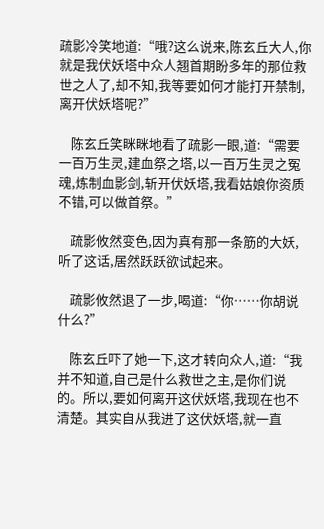疏影冷笑地道:“哦?这么说来,陈玄丘大人,你就是我伏妖塔中众人翘首期盼多年的那位救世之人了,却不知,我等要如何才能打开禁制,离开伏妖塔呢?”

    陈玄丘笑眯眯地看了疏影一眼,道:“需要一百万生灵,建血祭之塔,以一百万生灵之冤魂,炼制血影剑,斩开伏妖塔,我看姑娘你资质不错,可以做首祭。”

    疏影攸然变色,因为真有那一条筋的大妖,听了这话,居然跃跃欲试起来。

    疏影攸然退了一步,喝道:“你……你胡说什么?”

    陈玄丘吓了她一下,这才转向众人,道:“我并不知道,自己是什么救世之主,是你们说的。所以,要如何离开这伏妖塔,我现在也不清楚。其实自从我进了这伏妖塔,就一直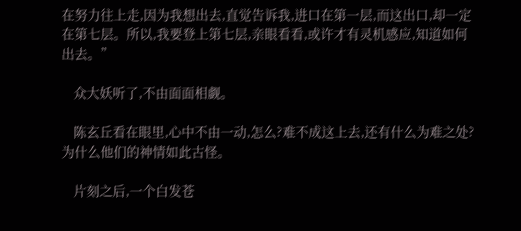在努力往上走,因为我想出去,直觉告诉我,进口在第一层,而这出口,却一定在第七层。所以,我要登上第七层,亲眼看看,或许才有灵机感应,知道如何出去。”

    众大妖听了,不由面面相觑。

    陈玄丘看在眼里,心中不由一动,怎么?难不成这上去,还有什么为难之处?为什么他们的神情如此古怪。

    片刻之后,一个白发苍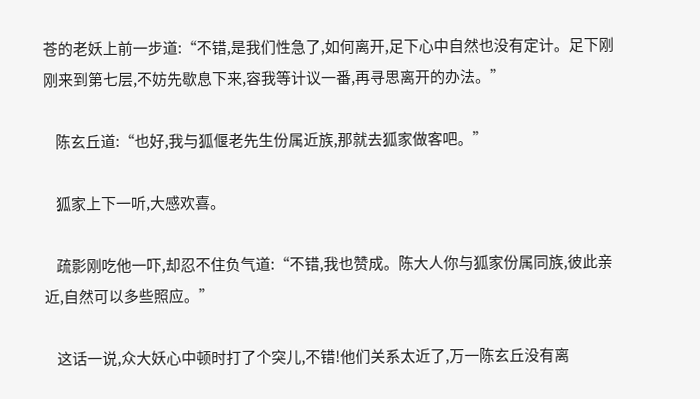苍的老妖上前一步道:“不错,是我们性急了,如何离开,足下心中自然也没有定计。足下刚刚来到第七层,不妨先歇息下来,容我等计议一番,再寻思离开的办法。”

    陈玄丘道:“也好,我与狐偃老先生份属近族,那就去狐家做客吧。”

    狐家上下一听,大感欢喜。

    疏影刚吃他一吓,却忍不住负气道:“不错,我也赞成。陈大人你与狐家份属同族,彼此亲近,自然可以多些照应。”

    这话一说,众大妖心中顿时打了个突儿,不错!他们关系太近了,万一陈玄丘没有离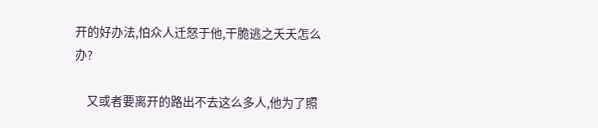开的好办法,怕众人迁怒于他,干脆逃之夭夭怎么办?

    又或者要离开的路出不去这么多人,他为了照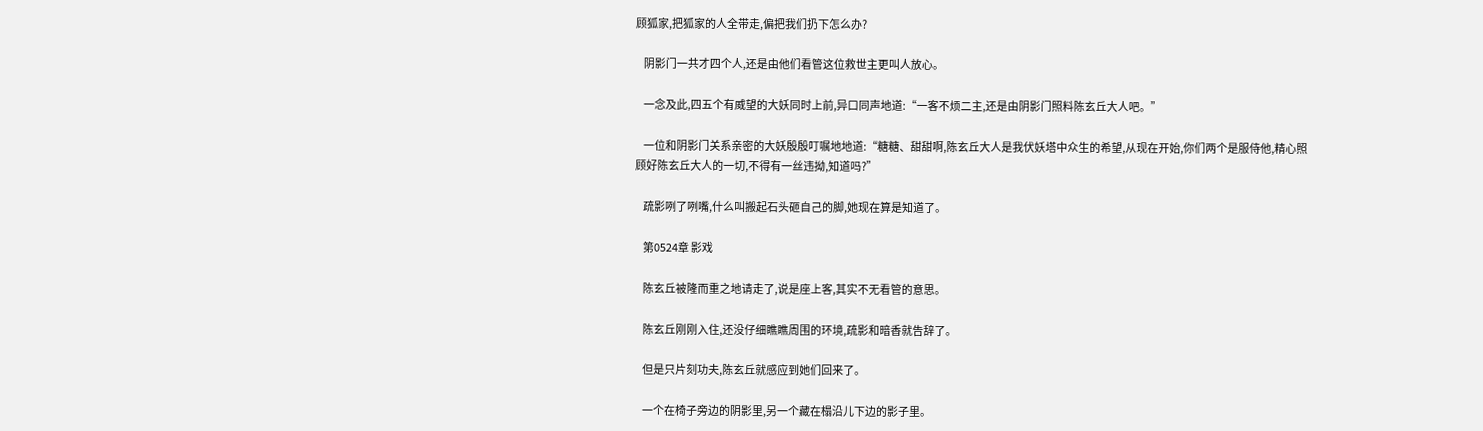顾狐家,把狐家的人全带走,偏把我们扔下怎么办?

    阴影门一共才四个人,还是由他们看管这位救世主更叫人放心。

    一念及此,四五个有威望的大妖同时上前,异口同声地道:“一客不烦二主,还是由阴影门照料陈玄丘大人吧。”

    一位和阴影门关系亲密的大妖殷殷叮嘱地地道:“糖糖、甜甜啊,陈玄丘大人是我伏妖塔中众生的希望,从现在开始,你们两个是服侍他,精心照顾好陈玄丘大人的一切,不得有一丝违拗,知道吗?”

    疏影咧了咧嘴,什么叫搬起石头砸自己的脚,她现在算是知道了。

    第0524章 影戏

    陈玄丘被隆而重之地请走了,说是座上客,其实不无看管的意思。

    陈玄丘刚刚入住,还没仔细瞧瞧周围的环境,疏影和暗香就告辞了。

    但是只片刻功夫,陈玄丘就感应到她们回来了。

    一个在椅子旁边的阴影里,另一个藏在榻沿儿下边的影子里。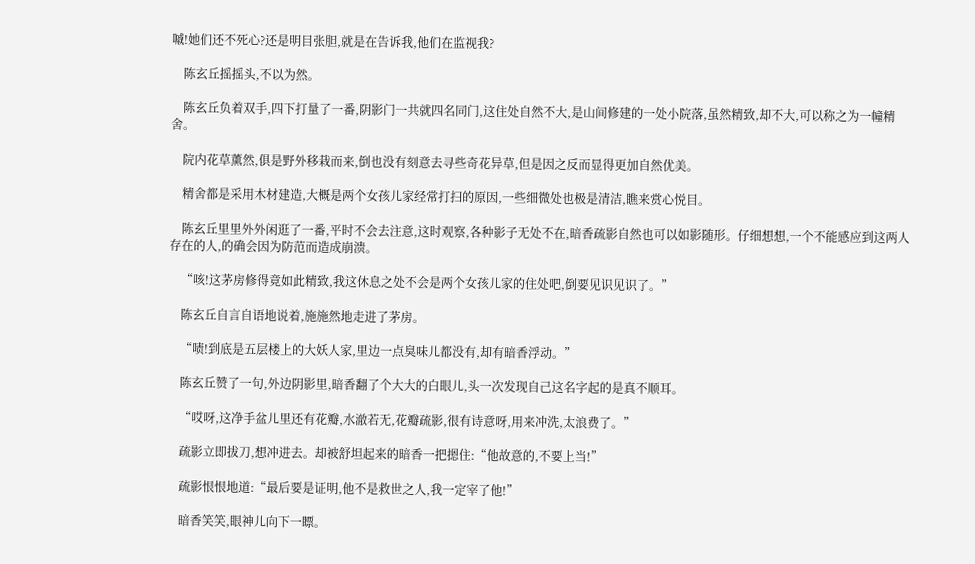嘁!她们还不死心?还是明目张胆,就是在告诉我,他们在监视我?

    陈玄丘摇摇头,不以为然。

    陈玄丘负着双手,四下打量了一番,阴影门一共就四名同门,这住处自然不大,是山间修建的一处小院落,虽然精致,却不大,可以称之为一幢精舍。

    院内花草薰然,俱是野外移栽而来,倒也没有刻意去寻些奇花异草,但是因之反而显得更加自然优美。

    精舍都是采用木材建造,大概是两个女孩儿家经常打扫的原因,一些细微处也极是清洁,瞧来赏心悦目。

    陈玄丘里里外外闲逛了一番,平时不会去注意,这时观察,各种影子无处不在,暗香疏影自然也可以如影随形。仔细想想,一个不能感应到这两人存在的人,的确会因为防范而造成崩溃。

    “咳!这茅房修得竟如此精致,我这休息之处不会是两个女孩儿家的住处吧,倒要见识见识了。”

    陈玄丘自言自语地说着,施施然地走进了茅房。

    “啧!到底是五层楼上的大妖人家,里边一点臭味儿都没有,却有暗香浮动。”

    陈玄丘赞了一句,外边阴影里,暗香翻了个大大的白眼儿,头一次发现自己这名字起的是真不顺耳。

    “哎呀,这净手盆儿里还有花瓣,水澈若无,花瓣疏影,很有诗意呀,用来冲洗,太浪费了。”

    疏影立即拔刀,想冲进去。却被舒坦起来的暗香一把摁住:“他故意的,不要上当!”

    疏影恨恨地道:“最后要是证明,他不是救世之人,我一定宰了他!”

    暗香笑笑,眼神儿向下一瞟。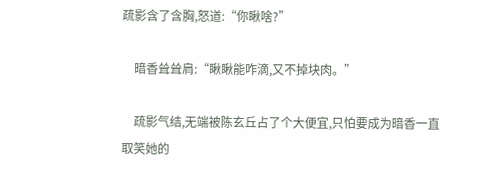疏影含了含胸,怒道:“你瞅啥?”

    暗香耸耸肩:“瞅瞅能咋滴,又不掉块肉。”

    疏影气结,无端被陈玄丘占了个大便宜,只怕要成为暗香一直取笑她的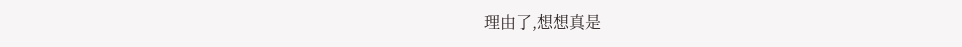理由了,想想真是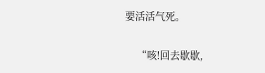要活活气死。

    “咳!回去歇歇,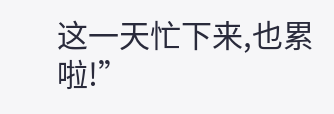这一天忙下来,也累啦!”